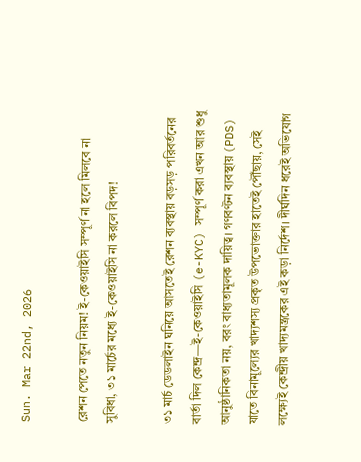Sun. Mar 22nd, 2026

রেশন পেতে নতুন নিয়ম! ই-কেওয়াইসি সম্পূর্ণ না হলে মিলবে না সুবিধা, ৩১ মার্চের মধ্যে ই-কেওয়াইসি না করলে বিপদ!

৩১ মার্চ ডেডলাইন ঘনিয়ে আসতেই রেশন ব্যবস্থায় বড়সড় পরিবর্তনের বার্তা দিল কেন্দ্র—ই-কেওয়াইসি (e-KYC) সম্পূর্ণ করা এখন আর শুধু আনুষ্ঠানিকতা নয়, বরং বাধ্যতামূলক দায়িত্ব। গণবণ্টন ব্যবস্থায় (PDS) যাতে বিনামূল্যের খাদ্যশস্য প্রকৃত উপভোক্তার হাতেই পৌঁছায়, সেই লক্ষ্যেই কেন্দ্রীয় খাদ্যমন্ত্রকের এই কড়া নির্দেশ। দীর্ঘদিন ধরেই অভিযোগ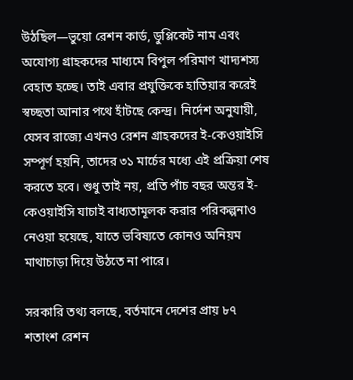উঠছিল—ভুয়ো রেশন কার্ড, ডুপ্লিকেট নাম এবং অযোগ্য গ্রাহকদের মাধ্যমে বিপুল পরিমাণ খাদ্যশস্য বেহাত হচ্ছে। তাই এবার প্রযুক্তিকে হাতিয়ার করেই স্বচ্ছতা আনার পথে হাঁটছে কেন্দ্র। নির্দেশ অনুযায়ী, যেসব রাজ্যে এখনও রেশন গ্রাহকদের ই-কেওয়াইসি সম্পূর্ণ হয়নি, তাদের ৩১ মার্চের মধ্যে এই প্রক্রিয়া শেষ করতে হবে। শুধু তাই নয়, প্রতি পাঁচ বছর অন্তর ই-কেওয়াইসি যাচাই বাধ্যতামূলক করার পরিকল্পনাও নেওয়া হয়েছে, যাতে ভবিষ্যতে কোনও অনিয়ম মাথাচাড়া দিয়ে উঠতে না পারে।

সরকারি তথ্য বলছে, বর্তমানে দেশের প্রায় ৮৭ শতাংশ রেশন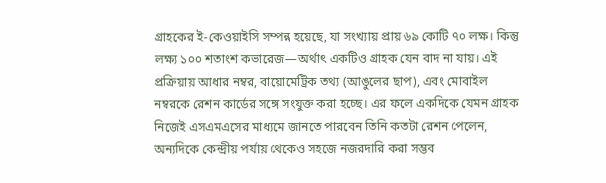গ্রাহকের ই-কেওয়াইসি সম্পন্ন হয়েছে, যা সংখ্যায় প্রায় ৬৯ কোটি ৭০ লক্ষ। কিন্তু লক্ষ্য ১০০ শতাংশ কভারেজ—অর্থাৎ একটিও গ্রাহক যেন বাদ না যায়। এই প্রক্রিয়ায় আধার নম্বর, বায়োমেট্রিক তথ্য (আঙুলের ছাপ), এবং মোবাইল নম্বরকে রেশন কার্ডের সঙ্গে সংযুক্ত করা হচ্ছে। এর ফলে একদিকে যেমন গ্রাহক নিজেই এসএমএসের মাধ্যমে জানতে পারবেন তিনি কতটা রেশন পেলেন, অন্যদিকে কেন্দ্রীয় পর্যায় থেকেও সহজে নজরদারি করা সম্ভব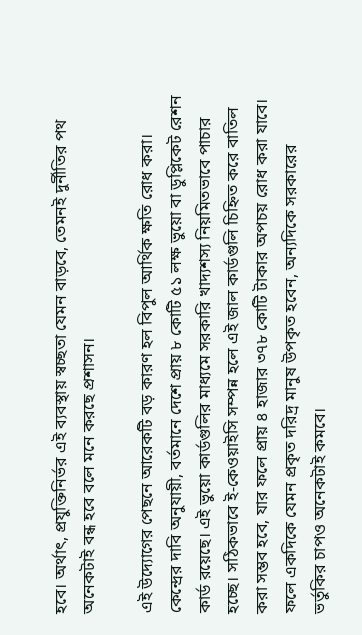হবে। অর্থাৎ, প্রযুক্তিনির্ভর এই ব্যবস্থায় স্বচ্ছতা যেমন বাড়বে, তেমনই দুর্নীতির পথ অনেকটাই বন্ধ হবে বলে মনে করছে প্রশাসন।

এই উদ্যোগের পেছনে আরেকটি বড় কারণ হল বিপুল আর্থিক ক্ষতি রোধ করা। কেন্দ্রের দাবি অনুযায়ী, বর্তমানে দেশে প্রায় ৮ কোটি ৫১ লক্ষ ভুয়ো বা ডুপ্লিকেট রেশন কার্ড রয়েছে। এই ভুয়ো কার্ডগুলির মাধ্যমে সরকারি খাদ্যশস্য নিয়মিতভাবে পাচার হচ্ছে। সঠিকভাবে ই-কেওয়াইসি সম্পন্ন হলে এই জাল কার্ডগুলি চিহ্নিত করে বাতিল করা সম্ভব হবে, যার ফলে প্রায় ৪ হাজার ৩৭৮ কোটি টাকার অপচয় রোধ করা যাবে। ফলে একদিকে যেমন প্রকৃত দরিদ্র মানুষ উপকৃত হবেন, অন্যদিকে সরকারের ভর্তুকির চাপও অনেকটাই কমবে।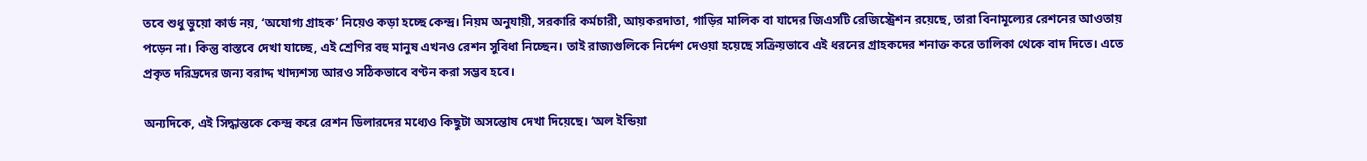তবে শুধু ভুয়ো কার্ড নয়, ‘অযোগ্য গ্রাহক’ নিয়েও কড়া হচ্ছে কেন্দ্র। নিয়ম অনুযায়ী, সরকারি কর্মচারী, আয়করদাতা, গাড়ির মালিক বা যাদের জিএসটি রেজিস্ট্রেশন রয়েছে, তারা বিনামূল্যের রেশনের আওতায় পড়েন না। কিন্তু বাস্তবে দেখা যাচ্ছে, এই শ্রেণির বহু মানুষ এখনও রেশন সুবিধা নিচ্ছেন। তাই রাজ্যগুলিকে নির্দেশ দেওয়া হয়েছে সক্রিয়ভাবে এই ধরনের গ্রাহকদের শনাক্ত করে তালিকা থেকে বাদ দিতে। এতে প্রকৃত দরিদ্রদের জন্য বরাদ্দ খাদ্যশস্য আরও সঠিকভাবে বণ্টন করা সম্ভব হবে।

অন্যদিকে, এই সিদ্ধান্তকে কেন্দ্র করে রেশন ডিলারদের মধ্যেও কিছুটা অসন্তোষ দেখা দিয়েছে। ‘অল ইন্ডিয়া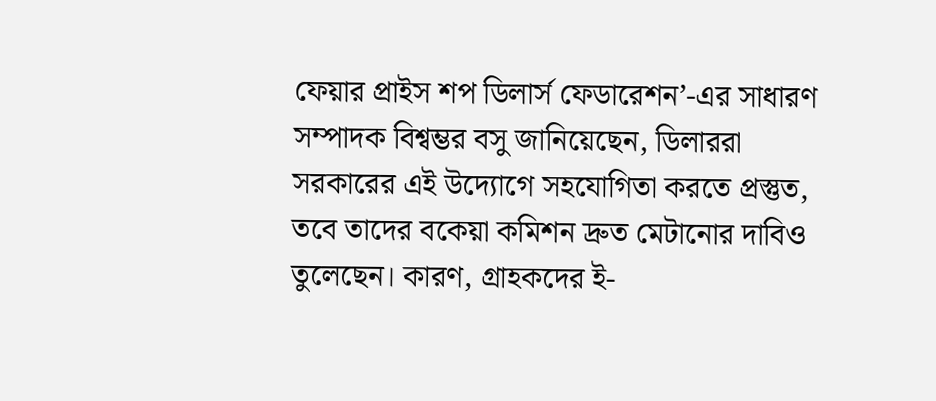ফেয়ার প্রাইস শপ ডিলার্স ফেডারেশন’-এর সাধারণ সম্পাদক বিশ্বম্ভর বসু জানিয়েছেন, ডিলাররা সরকারের এই উদ্যোগে সহযোগিতা করতে প্রস্তুত, তবে তাদের বকেয়া কমিশন দ্রুত মেটানোর দাবিও তুলেছেন। কারণ, গ্রাহকদের ই-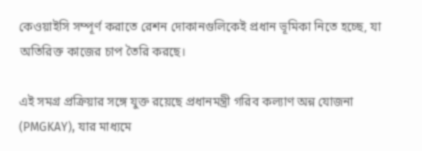কেওয়াইসি সম্পূর্ণ করাতে রেশন দোকানগুলিকেই প্রধান ভূমিকা নিতে হচ্ছে, যা অতিরিক্ত কাজের চাপ তৈরি করছে।

এই সমগ্র প্রক্রিয়ার সঙ্গে যুক্ত রয়েছে প্রধানমন্ত্রী গরিব কল্যাণ অন্ন যোজনা (PMGKAY), যার মাধ্যমে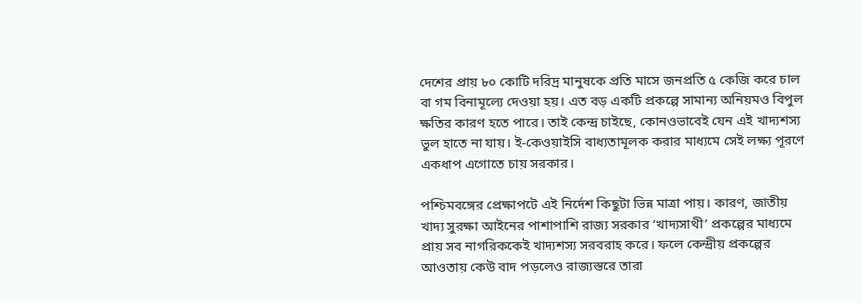দেশের প্রায় ৮০ কোটি দরিদ্র মানুষকে প্রতি মাসে জনপ্রতি ৫ কেজি করে চাল বা গম বিনামূল্যে দেওয়া হয়। এত বড় একটি প্রকল্পে সামান্য অনিয়মও বিপুল ক্ষতির কারণ হতে পারে। তাই কেন্দ্র চাইছে, কোনওভাবেই যেন এই খাদ্যশস্য ভুল হাতে না যায়। ই-কেওয়াইসি বাধ্যতামূলক করার মাধ্যমে সেই লক্ষ্য পূরণে একধাপ এগোতে চায় সরকার।

পশ্চিমবঙ্গের প্রেক্ষাপটে এই নির্দেশ কিছুটা ভিন্ন মাত্রা পায়। কারণ, জাতীয় খাদ্য সুরক্ষা আইনের পাশাপাশি রাজ্য সরকার ‘খাদ্যসাথী’ প্রকল্পের মাধ্যমে প্রায় সব নাগরিককেই খাদ্যশস্য সরবরাহ করে। ফলে কেন্দ্রীয় প্রকল্পের আওতায় কেউ বাদ পড়লেও রাজ্যস্তরে তারা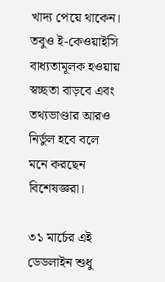খাদ্য পেয়ে থাকেন। তবুও ই-কেওয়াইসি বাধ্যতামূলক হওয়ায় স্বচ্ছতা বাড়বে এবং তথ্যভাণ্ডার আরও নির্ভুল হবে বলে মনে করছেন বিশেষজ্ঞরা।

৩১ মার্চের এই ডেডলাইন শুধু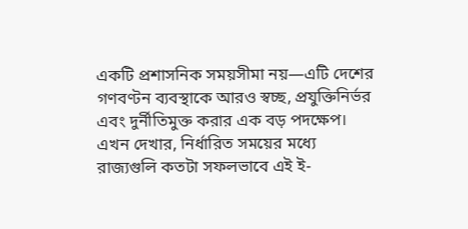একটি প্রশাসনিক সময়সীমা নয়—এটি দেশের গণবণ্টন ব্যবস্থাকে আরও স্বচ্ছ, প্রযুক্তিনির্ভর এবং দুর্নীতিমুক্ত করার এক বড় পদক্ষেপ। এখন দেখার, নির্ধারিত সময়ের মধ্যে রাজ্যগুলি কতটা সফলভাবে এই ই-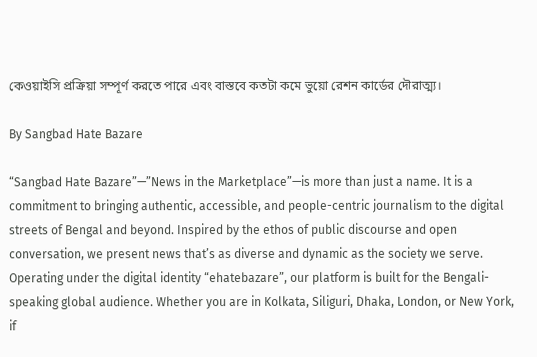কেওয়াইসি প্রক্রিয়া সম্পূর্ণ করতে পারে এবং বাস্তবে কতটা কমে ভুয়ো রেশন কার্ডের দৌরাত্ম্য।

By Sangbad Hate Bazare

“Sangbad Hate Bazare”—”News in the Marketplace”—is more than just a name. It is a commitment to bringing authentic, accessible, and people-centric journalism to the digital streets of Bengal and beyond. Inspired by the ethos of public discourse and open conversation, we present news that’s as diverse and dynamic as the society we serve. Operating under the digital identity “ehatebazare”, our platform is built for the Bengali-speaking global audience. Whether you are in Kolkata, Siliguri, Dhaka, London, or New York, if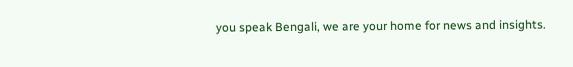you speak Bengali, we are your home for news and insights.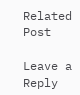Related Post

Leave a Reply